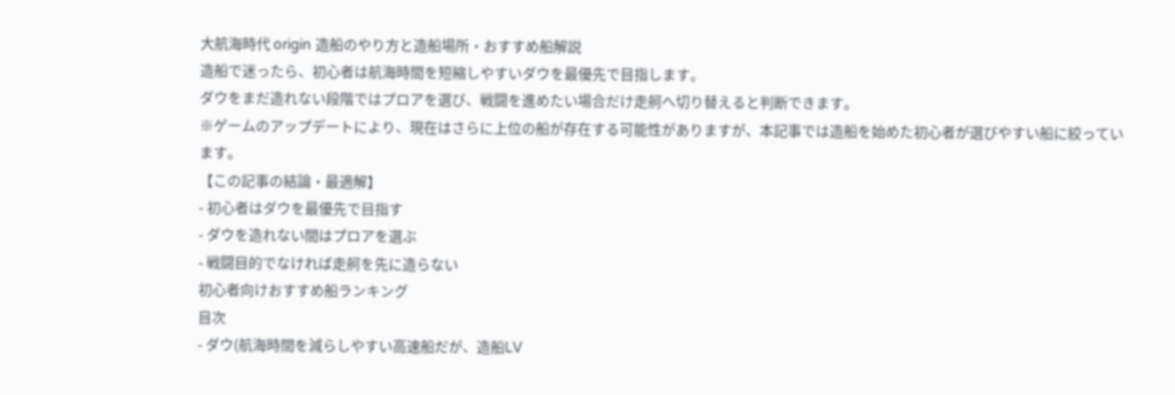大航海時代 origin 造船のやり方と造船場所・おすすめ船解説
造船で迷ったら、初心者は航海時間を短縮しやすいダウを最優先で目指します。
ダウをまだ造れない段階ではプロアを選び、戦闘を進めたい場合だけ走舸へ切り替えると判断できます。
※ゲームのアップデートにより、現在はさらに上位の船が存在する可能性がありますが、本記事では造船を始めた初心者が選びやすい船に絞っています。
【この記事の結論・最適解】
- 初心者はダウを最優先で目指す
- ダウを造れない間はプロアを選ぶ
- 戦闘目的でなければ走舸を先に造らない
初心者向けおすすめ船ランキング
目次
- ダウ(航海時間を減らしやすい高速船だが、造船LV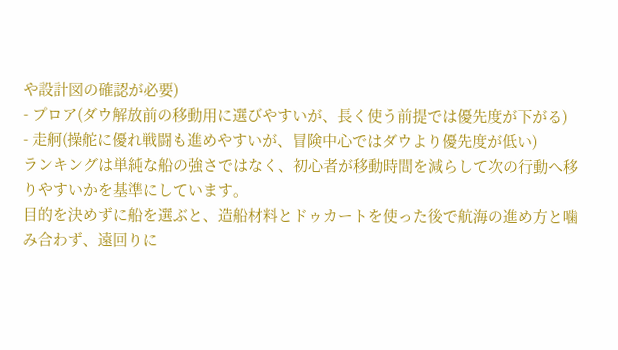や設計図の確認が必要)
- プロア(ダウ解放前の移動用に選びやすいが、長く使う前提では優先度が下がる)
- 走舸(操舵に優れ戦闘も進めやすいが、冒険中心ではダウより優先度が低い)
ランキングは単純な船の強さではなく、初心者が移動時間を減らして次の行動へ移りやすいかを基準にしています。
目的を決めずに船を選ぶと、造船材料とドゥカートを使った後で航海の進め方と噛み合わず、遠回りに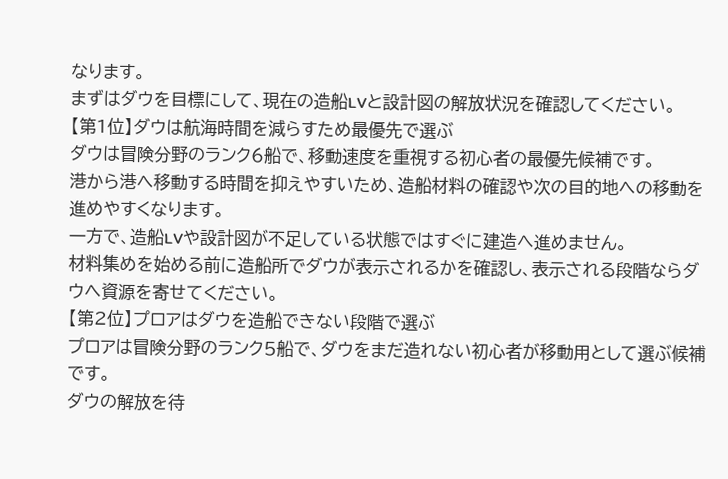なります。
まずはダウを目標にして、現在の造船LVと設計図の解放状況を確認してください。
【第1位】ダウは航海時間を減らすため最優先で選ぶ
ダウは冒険分野のランク6船で、移動速度を重視する初心者の最優先候補です。
港から港へ移動する時間を抑えやすいため、造船材料の確認や次の目的地への移動を進めやすくなります。
一方で、造船LVや設計図が不足している状態ではすぐに建造へ進めません。
材料集めを始める前に造船所でダウが表示されるかを確認し、表示される段階ならダウへ資源を寄せてください。
【第2位】プロアはダウを造船できない段階で選ぶ
プロアは冒険分野のランク5船で、ダウをまだ造れない初心者が移動用として選ぶ候補です。
ダウの解放を待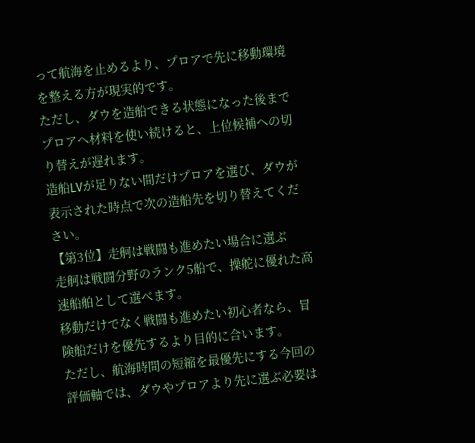って航海を止めるより、プロアで先に移動環境を整える方が現実的です。
ただし、ダウを造船できる状態になった後までプロアへ材料を使い続けると、上位候補への切り替えが遅れます。
造船LVが足りない間だけプロアを選び、ダウが表示された時点で次の造船先を切り替えてください。
【第3位】走舸は戦闘も進めたい場合に選ぶ
走舸は戦闘分野のランク5船で、操舵に優れた高速船舶として選べます。
移動だけでなく戦闘も進めたい初心者なら、冒険船だけを優先するより目的に合います。
ただし、航海時間の短縮を最優先にする今回の評価軸では、ダウやプロアより先に選ぶ必要は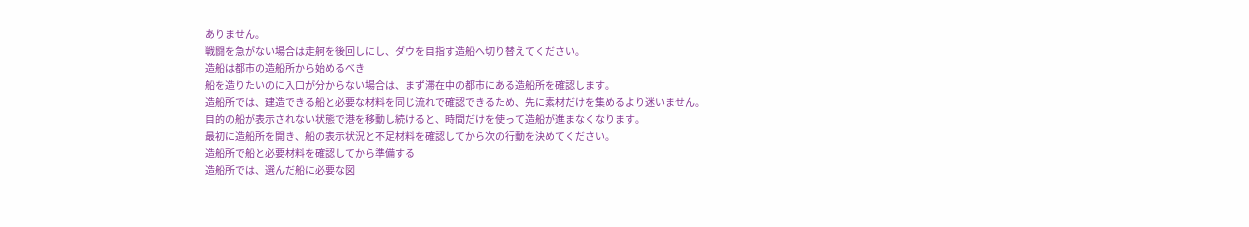ありません。
戦闘を急がない場合は走舸を後回しにし、ダウを目指す造船へ切り替えてください。
造船は都市の造船所から始めるべき
船を造りたいのに入口が分からない場合は、まず滞在中の都市にある造船所を確認します。
造船所では、建造できる船と必要な材料を同じ流れで確認できるため、先に素材だけを集めるより迷いません。
目的の船が表示されない状態で港を移動し続けると、時間だけを使って造船が進まなくなります。
最初に造船所を開き、船の表示状況と不足材料を確認してから次の行動を決めてください。
造船所で船と必要材料を確認してから準備する
造船所では、選んだ船に必要な図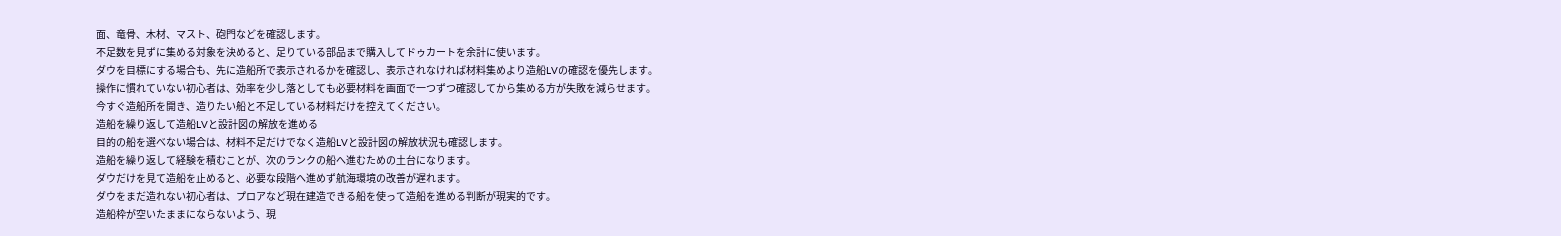面、竜骨、木材、マスト、砲門などを確認します。
不足数を見ずに集める対象を決めると、足りている部品まで購入してドゥカートを余計に使います。
ダウを目標にする場合も、先に造船所で表示されるかを確認し、表示されなければ材料集めより造船LVの確認を優先します。
操作に慣れていない初心者は、効率を少し落としても必要材料を画面で一つずつ確認してから集める方が失敗を減らせます。
今すぐ造船所を開き、造りたい船と不足している材料だけを控えてください。
造船を繰り返して造船LVと設計図の解放を進める
目的の船を選べない場合は、材料不足だけでなく造船LVと設計図の解放状況も確認します。
造船を繰り返して経験を積むことが、次のランクの船へ進むための土台になります。
ダウだけを見て造船を止めると、必要な段階へ進めず航海環境の改善が遅れます。
ダウをまだ造れない初心者は、プロアなど現在建造できる船を使って造船を進める判断が現実的です。
造船枠が空いたままにならないよう、現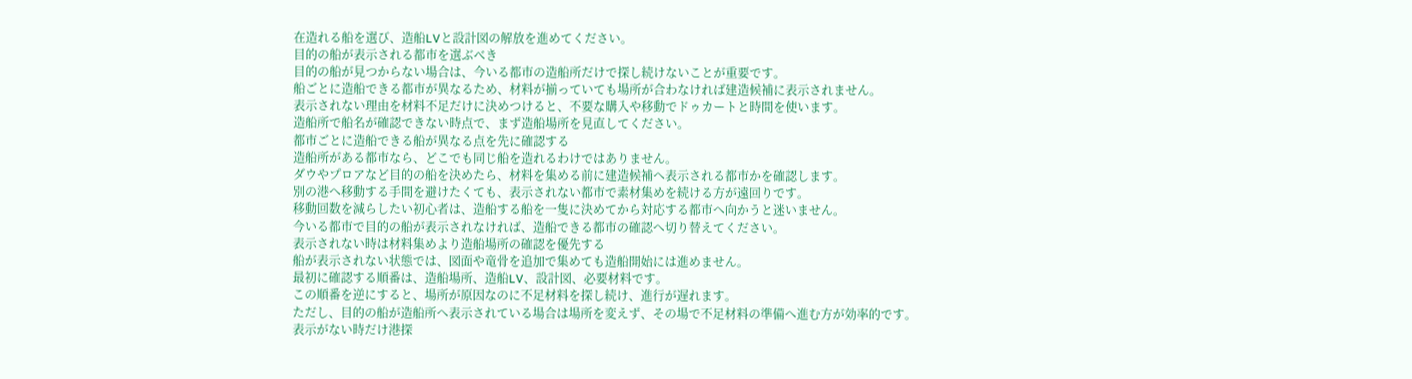在造れる船を選び、造船LVと設計図の解放を進めてください。
目的の船が表示される都市を選ぶべき
目的の船が見つからない場合は、今いる都市の造船所だけで探し続けないことが重要です。
船ごとに造船できる都市が異なるため、材料が揃っていても場所が合わなければ建造候補に表示されません。
表示されない理由を材料不足だけに決めつけると、不要な購入や移動でドゥカートと時間を使います。
造船所で船名が確認できない時点で、まず造船場所を見直してください。
都市ごとに造船できる船が異なる点を先に確認する
造船所がある都市なら、どこでも同じ船を造れるわけではありません。
ダウやプロアなど目的の船を決めたら、材料を集める前に建造候補へ表示される都市かを確認します。
別の港へ移動する手間を避けたくても、表示されない都市で素材集めを続ける方が遠回りです。
移動回数を減らしたい初心者は、造船する船を一隻に決めてから対応する都市へ向かうと迷いません。
今いる都市で目的の船が表示されなければ、造船できる都市の確認へ切り替えてください。
表示されない時は材料集めより造船場所の確認を優先する
船が表示されない状態では、図面や竜骨を追加で集めても造船開始には進めません。
最初に確認する順番は、造船場所、造船LV、設計図、必要材料です。
この順番を逆にすると、場所が原因なのに不足材料を探し続け、進行が遅れます。
ただし、目的の船が造船所へ表示されている場合は場所を変えず、その場で不足材料の準備へ進む方が効率的です。
表示がない時だけ港探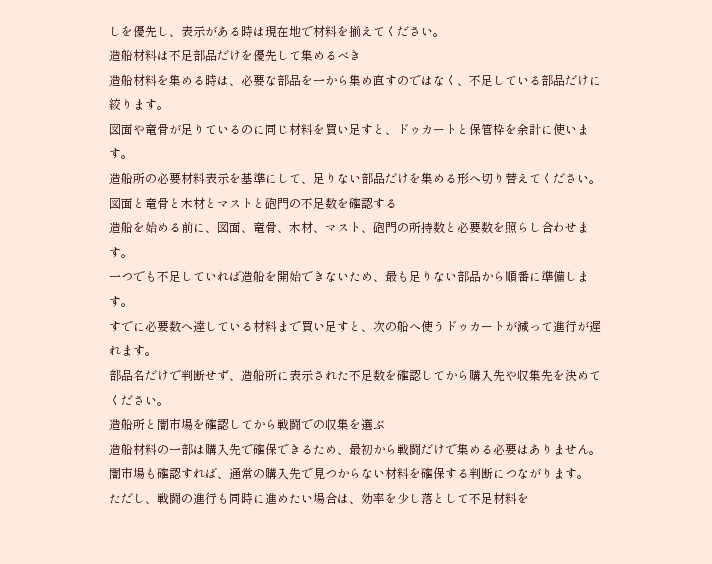しを優先し、表示がある時は現在地で材料を揃えてください。
造船材料は不足部品だけを優先して集めるべき
造船材料を集める時は、必要な部品を一から集め直すのではなく、不足している部品だけに絞ります。
図面や竜骨が足りているのに同じ材料を買い足すと、ドゥカートと保管枠を余計に使います。
造船所の必要材料表示を基準にして、足りない部品だけを集める形へ切り替えてください。
図面と竜骨と木材とマストと砲門の不足数を確認する
造船を始める前に、図面、竜骨、木材、マスト、砲門の所持数と必要数を照らし合わせます。
一つでも不足していれば造船を開始できないため、最も足りない部品から順番に準備します。
すでに必要数へ達している材料まで買い足すと、次の船へ使うドゥカートが減って進行が遅れます。
部品名だけで判断せず、造船所に表示された不足数を確認してから購入先や収集先を決めてください。
造船所と闇市場を確認してから戦闘での収集を選ぶ
造船材料の一部は購入先で確保できるため、最初から戦闘だけで集める必要はありません。
闇市場も確認すれば、通常の購入先で見つからない材料を確保する判断につながります。
ただし、戦闘の進行も同時に進めたい場合は、効率を少し落として不足材料を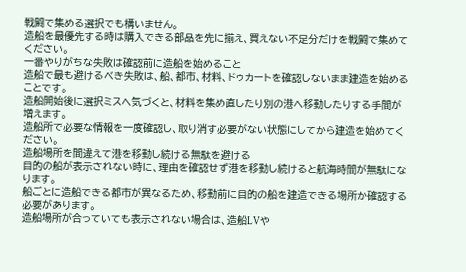戦闘で集める選択でも構いません。
造船を最優先する時は購入できる部品を先に揃え、買えない不足分だけを戦闘で集めてください。
一番やりがちな失敗は確認前に造船を始めること
造船で最も避けるべき失敗は、船、都市、材料、ドゥカートを確認しないまま建造を始めることです。
造船開始後に選択ミスへ気づくと、材料を集め直したり別の港へ移動したりする手間が増えます。
造船所で必要な情報を一度確認し、取り消す必要がない状態にしてから建造を始めてください。
造船場所を間違えて港を移動し続ける無駄を避ける
目的の船が表示されない時に、理由を確認せず港を移動し続けると航海時間が無駄になります。
船ごとに造船できる都市が異なるため、移動前に目的の船を建造できる場所か確認する必要があります。
造船場所が合っていても表示されない場合は、造船LVや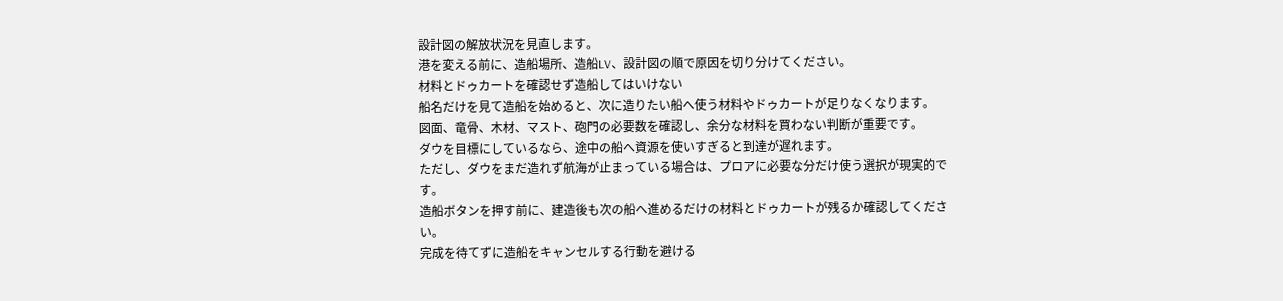設計図の解放状況を見直します。
港を変える前に、造船場所、造船LV、設計図の順で原因を切り分けてください。
材料とドゥカートを確認せず造船してはいけない
船名だけを見て造船を始めると、次に造りたい船へ使う材料やドゥカートが足りなくなります。
図面、竜骨、木材、マスト、砲門の必要数を確認し、余分な材料を買わない判断が重要です。
ダウを目標にしているなら、途中の船へ資源を使いすぎると到達が遅れます。
ただし、ダウをまだ造れず航海が止まっている場合は、プロアに必要な分だけ使う選択が現実的です。
造船ボタンを押す前に、建造後も次の船へ進めるだけの材料とドゥカートが残るか確認してください。
完成を待てずに造船をキャンセルする行動を避ける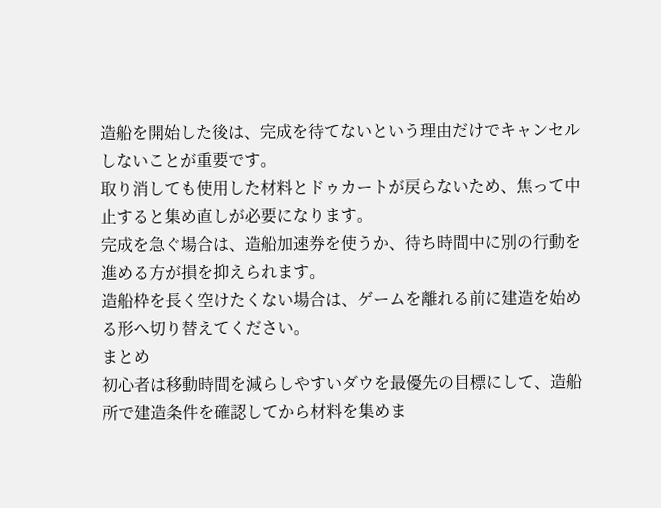造船を開始した後は、完成を待てないという理由だけでキャンセルしないことが重要です。
取り消しても使用した材料とドゥカートが戻らないため、焦って中止すると集め直しが必要になります。
完成を急ぐ場合は、造船加速券を使うか、待ち時間中に別の行動を進める方が損を抑えられます。
造船枠を長く空けたくない場合は、ゲームを離れる前に建造を始める形へ切り替えてください。
まとめ
初心者は移動時間を減らしやすいダウを最優先の目標にして、造船所で建造条件を確認してから材料を集めま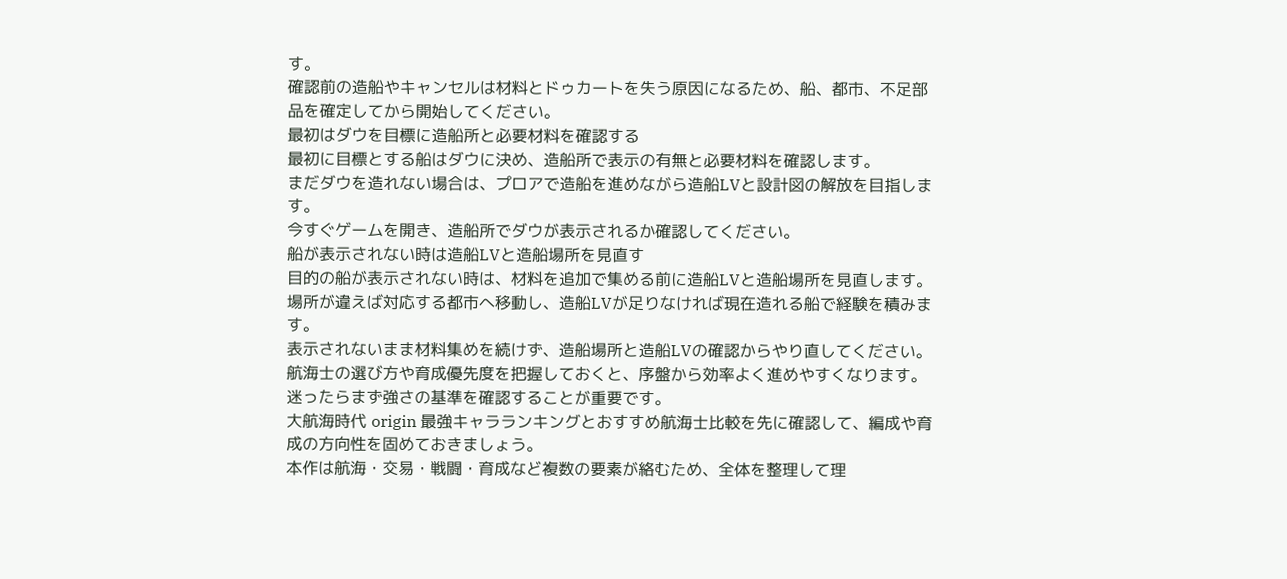す。
確認前の造船やキャンセルは材料とドゥカートを失う原因になるため、船、都市、不足部品を確定してから開始してください。
最初はダウを目標に造船所と必要材料を確認する
最初に目標とする船はダウに決め、造船所で表示の有無と必要材料を確認します。
まだダウを造れない場合は、プロアで造船を進めながら造船LVと設計図の解放を目指します。
今すぐゲームを開き、造船所でダウが表示されるか確認してください。
船が表示されない時は造船LVと造船場所を見直す
目的の船が表示されない時は、材料を追加で集める前に造船LVと造船場所を見直します。
場所が違えば対応する都市へ移動し、造船LVが足りなければ現在造れる船で経験を積みます。
表示されないまま材料集めを続けず、造船場所と造船LVの確認からやり直してください。
航海士の選び方や育成優先度を把握しておくと、序盤から効率よく進めやすくなります。迷ったらまず強さの基準を確認することが重要です。
大航海時代 origin 最強キャラランキングとおすすめ航海士比較を先に確認して、編成や育成の方向性を固めておきましょう。
本作は航海・交易・戦闘・育成など複数の要素が絡むため、全体を整理して理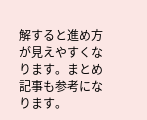解すると進め方が見えやすくなります。まとめ記事も参考になります。